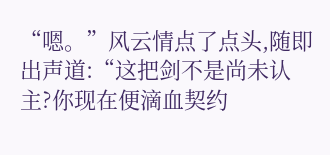“嗯。”风云情点了点头,随即出声道:“这把剑不是尚未认主?你现在便滴血契约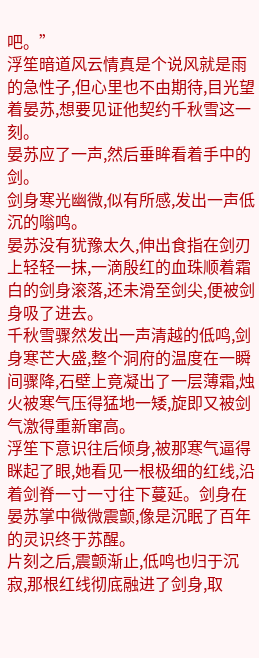吧。”
浮笙暗道风云情真是个说风就是雨的急性子,但心里也不由期待,目光望着晏苏,想要见证他契约千秋雪这一刻。
晏苏应了一声,然后垂眸看着手中的剑。
剑身寒光幽微,似有所感,发出一声低沉的嗡鸣。
晏苏没有犹豫太久,伸出食指在剑刃上轻轻一抹,一滴殷红的血珠顺着霜白的剑身滚落,还未滑至剑尖,便被剑身吸了进去。
千秋雪骤然发出一声清越的低鸣,剑身寒芒大盛,整个洞府的温度在一瞬间骤降,石壁上竟凝出了一层薄霜,烛火被寒气压得猛地一矮,旋即又被剑气激得重新窜高。
浮笙下意识往后倾身,被那寒气逼得眯起了眼,她看见一根极细的红线,沿着剑脊一寸一寸往下蔓延。剑身在晏苏掌中微微震颤,像是沉眠了百年的灵识终于苏醒。
片刻之后,震颤渐止,低鸣也归于沉寂,那根红线彻底融进了剑身,取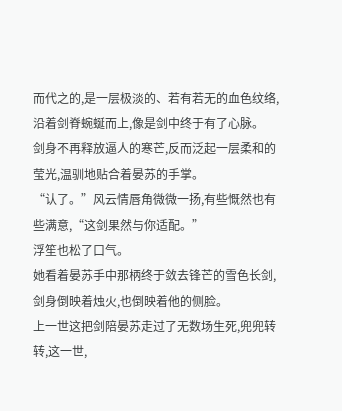而代之的,是一层极淡的、若有若无的血色纹络,沿着剑脊蜿蜒而上,像是剑中终于有了心脉。
剑身不再释放逼人的寒芒,反而泛起一层柔和的莹光,温驯地贴合着晏苏的手掌。
“认了。”风云情唇角微微一扬,有些慨然也有些满意,“这剑果然与你适配。”
浮笙也松了口气。
她看着晏苏手中那柄终于敛去锋芒的雪色长剑,剑身倒映着烛火,也倒映着他的侧脸。
上一世这把剑陪晏苏走过了无数场生死,兜兜转转,这一世,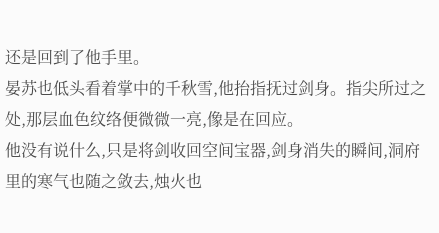还是回到了他手里。
晏苏也低头看着掌中的千秋雪,他抬指抚过剑身。指尖所过之处,那层血色纹络便微微一亮,像是在回应。
他没有说什么,只是将剑收回空间宝器,剑身消失的瞬间,洞府里的寒气也随之敛去,烛火也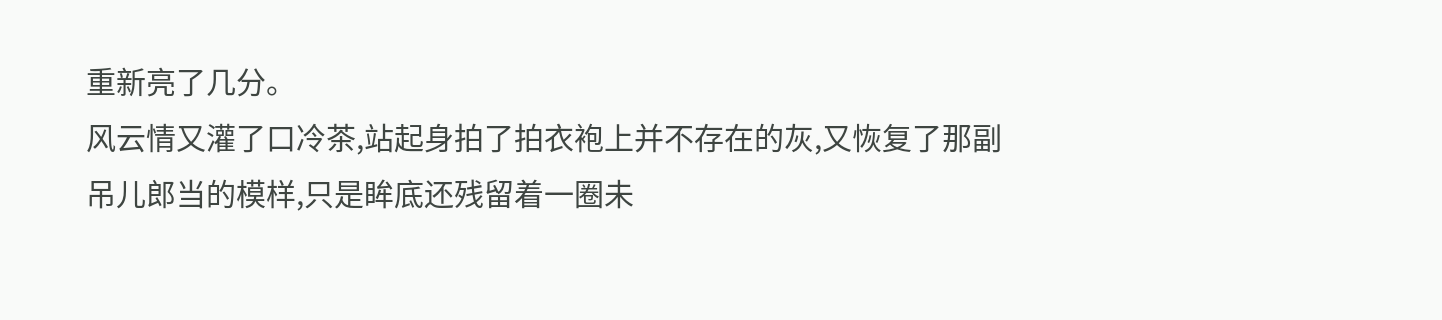重新亮了几分。
风云情又灌了口冷茶,站起身拍了拍衣袍上并不存在的灰,又恢复了那副吊儿郎当的模样,只是眸底还残留着一圈未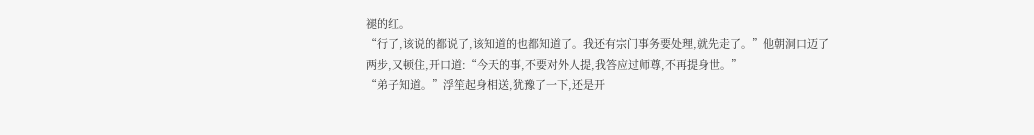褪的红。
“行了,该说的都说了,该知道的也都知道了。我还有宗门事务要处理,就先走了。”他朝洞口迈了两步,又顿住,开口道:“今天的事,不要对外人提,我答应过师尊,不再提身世。”
“弟子知道。”浮笙起身相送,犹豫了一下,还是开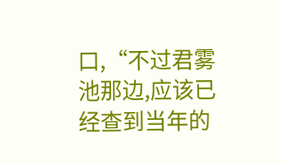口,“不过君雾池那边,应该已经查到当年的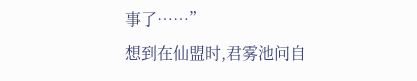事了……”
想到在仙盟时,君雾池问自